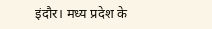इंदौर। मध्य प्रदेश के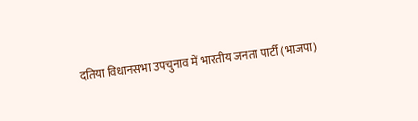दतिया विधानसभा उपचुनाव में भारतीय जनता पार्टी (भाजपा)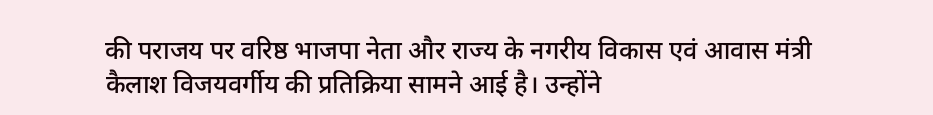की पराजय पर वरिष्ठ भाजपा नेता और राज्य के नगरीय विकास एवं आवास मंत्री कैलाश विजयवर्गीय की प्रतिक्रिया सामने आई है। उन्होंने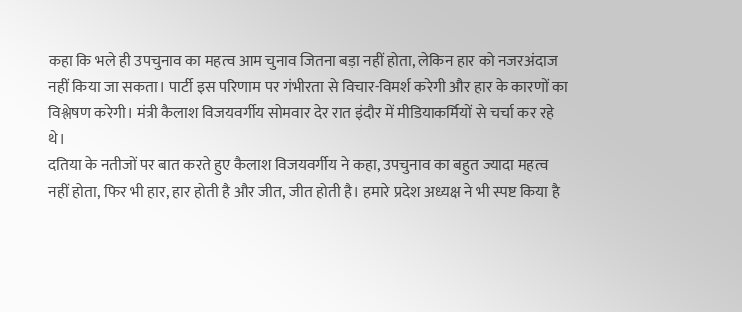कहा कि भले ही उपचुनाव का महत्व आम चुनाव जितना बड़ा नहीं होता, लेकिन हार को नजरअंदाज नहीं किया जा सकता। पार्टी इस परिणाम पर गंभीरता से विचार-विमर्श करेगी और हार के कारणों का विश्लेषण करेगी। मंत्री कैलाश विजयवर्गीय सोमवार देर रात इंदौर में मीडियाकर्मियों से चर्चा कर रहे थे।
दतिया के नतीजों पर बात करते हुए कैलाश विजयवर्गीय ने कहा, उपचुनाव का बहुत ज्यादा महत्व नहीं होता, फिर भी हार, हार होती है और जीत, जीत होती है। हमारे प्रदेश अध्यक्ष ने भी स्पष्ट किया है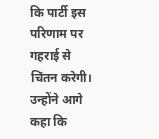कि पार्टी इस परिणाम पर गहराई से चिंतन करेगी। उन्होंने आगे कहा कि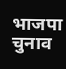भाजपा चुनाव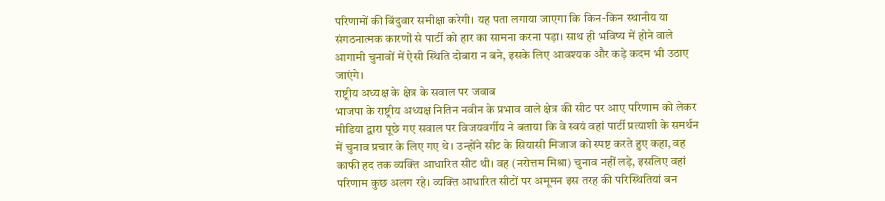परिणामों की बिंदुवार समीक्षा करेगी। यह पता लगाया जाएगा कि किन-किन स्थानीय या संगठनात्मक कारणों से पार्टी को हार का सामना करना पड़ा। साथ ही भविष्य में होने वाले आगामी चुनावों में ऐसी स्थिति दोबारा न बने, इसके लिए आवश्यक और कड़े कदम भी उठाए जाएंगे।
राष्ट्रीय अध्यक्ष के क्षेत्र के सवाल पर जवाब
भाजपा के राष्ट्रीय अध्यक्ष नितिन नवीन के प्रभाव वाले क्षेत्र की सीट पर आए परिणाम को लेकर मीडिया द्वारा पूछे गए सवाल पर विजयवर्गीय ने बताया कि वे स्वयं वहां पार्टी प्रत्याशी के समर्थन में चुनाव प्रचार के लिए गए थे। उन्होंने सीट के सियासी मिजाज को स्पष्ट करते हुए कहा, वह काफी हद तक व्यक्ति आधारित सीट थी। वह (नरोत्तम मिश्रा) चुनाव नहीं लड़े, इसलिए वहां परिणाम कुछ अलग रहे। व्यक्ति आधारित सीटों पर अमूमन इस तरह की परिस्थितियां बन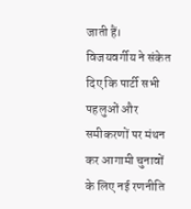जाती हैं। विजयवर्गीय ने संकेत दिए कि पार्टी सभी पहलुओं और समीकरणों पर मंथन कर आगामी चुनावों के लिए नई रणनीति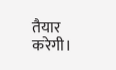तैयार करेगी।